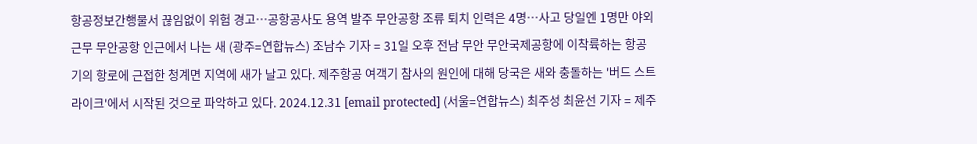항공정보간행물서 끊임없이 위험 경고…공항공사도 용역 발주 무안공항 조류 퇴치 인력은 4명…사고 당일엔 1명만 야외 근무 무안공항 인근에서 나는 새 (광주=연합뉴스) 조남수 기자 = 31일 오후 전남 무안 무안국제공항에 이착륙하는 항공기의 항로에 근접한 청계면 지역에 새가 날고 있다. 제주항공 여객기 참사의 원인에 대해 당국은 새와 충돌하는 '버드 스트라이크'에서 시작된 것으로 파악하고 있다. 2024.12.31 [email protected] (서울=연합뉴스) 최주성 최윤선 기자 = 제주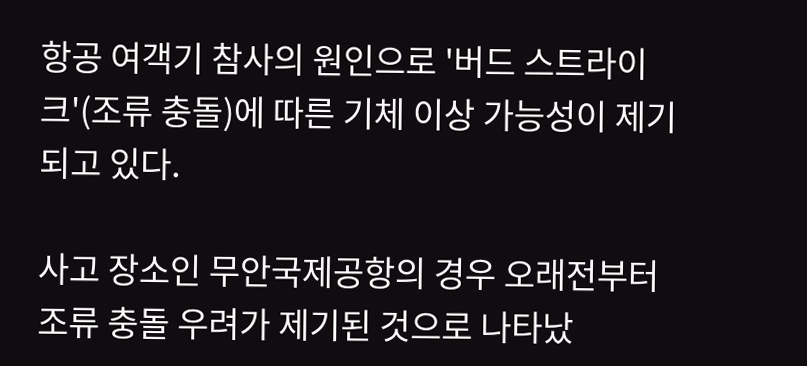항공 여객기 참사의 원인으로 '버드 스트라이크'(조류 충돌)에 따른 기체 이상 가능성이 제기되고 있다.

사고 장소인 무안국제공항의 경우 오래전부터 조류 충돌 우려가 제기된 것으로 나타났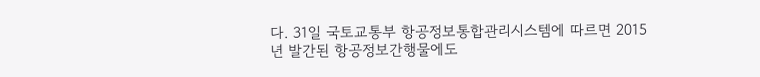다. 31일 국토교통부 항공정보통합관리시스템에 따르면 2015년 발간된 항공정보간행물에도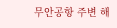무안공항 주변 해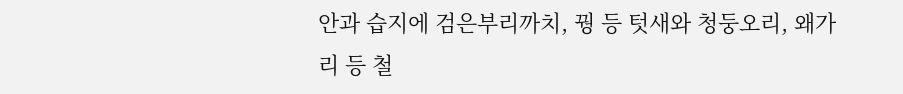안과 습지에 검은부리까치, 꿩 등 텃새와 청둥오리, 왜가리 등 철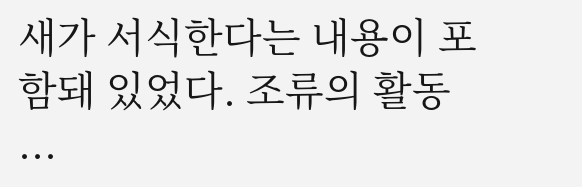새가 서식한다는 내용이 포함돼 있었다. 조류의 활동 ...